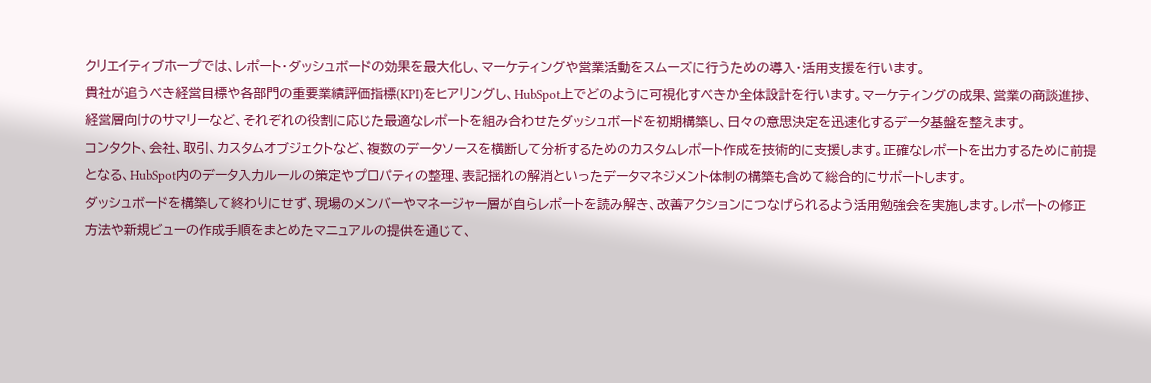クリエイティブホープでは、レポート・ダッシュボードの効果を最大化し、マーケティングや営業活動をスムーズに行うための導入・活用支援を行います。
貴社が追うべき経営目標や各部門の重要業績評価指標(KPI)をヒアリングし、HubSpot上でどのように可視化すべきか全体設計を行います。マーケティングの成果、営業の商談進捗、経営層向けのサマリーなど、それぞれの役割に応じた最適なレポートを組み合わせたダッシュボードを初期構築し、日々の意思決定を迅速化するデータ基盤を整えます。
コンタクト、会社、取引、カスタムオブジェクトなど、複数のデータソースを横断して分析するためのカスタムレポート作成を技術的に支援します。正確なレポートを出力するために前提となる、HubSpot内のデータ入力ルールの策定やプロパティの整理、表記揺れの解消といったデータマネジメント体制の構築も含めて総合的にサポートします。
ダッシュボードを構築して終わりにせず、現場のメンバーやマネージャー層が自らレポートを読み解き、改善アクションにつなげられるよう活用勉強会を実施します。レポートの修正方法や新規ビューの作成手順をまとめたマニュアルの提供を通じて、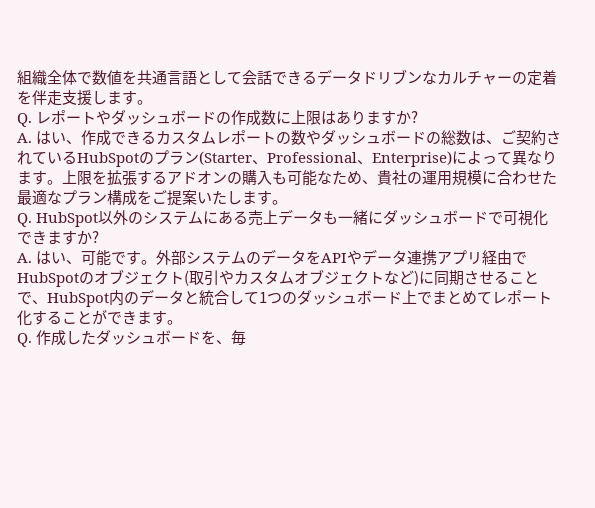組織全体で数値を共通言語として会話できるデータドリブンなカルチャーの定着を伴走支援します。
Q. レポートやダッシュボードの作成数に上限はありますか?
A. はい、作成できるカスタムレポートの数やダッシュボードの総数は、ご契約されているHubSpotのプラン(Starter、Professional、Enterprise)によって異なります。上限を拡張するアドオンの購入も可能なため、貴社の運用規模に合わせた最適なプラン構成をご提案いたします。
Q. HubSpot以外のシステムにある売上データも一緒にダッシュボードで可視化できますか?
A. はい、可能です。外部システムのデータをAPIやデータ連携アプリ経由でHubSpotのオブジェクト(取引やカスタムオブジェクトなど)に同期させることで、HubSpot内のデータと統合して1つのダッシュボード上でまとめてレポート化することができます。
Q. 作成したダッシュボードを、毎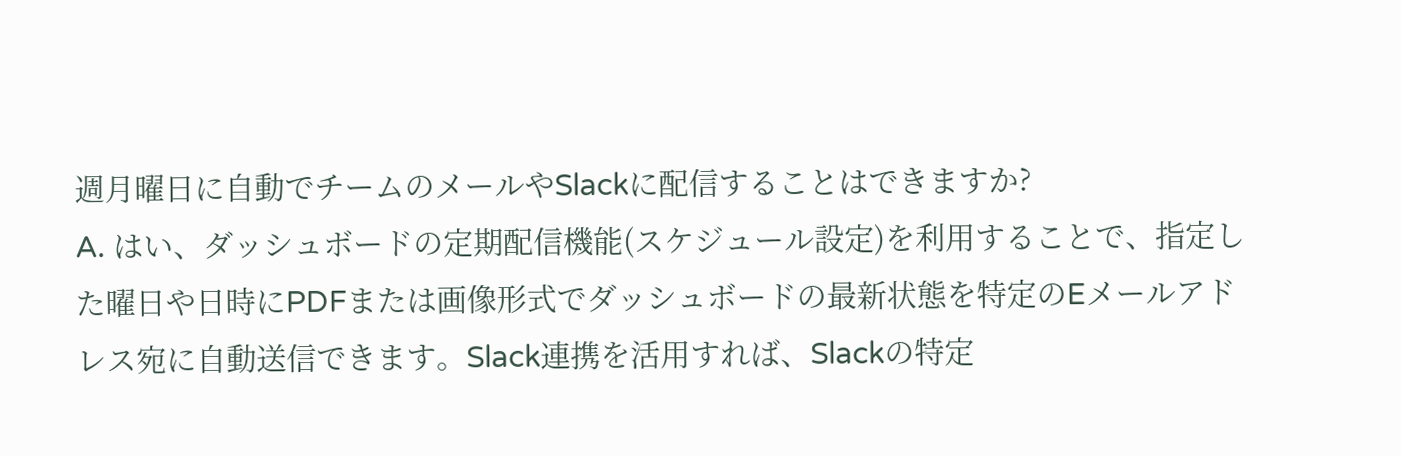週月曜日に自動でチームのメールやSlackに配信することはできますか?
A. はい、ダッシュボードの定期配信機能(スケジュール設定)を利用することで、指定した曜日や日時にPDFまたは画像形式でダッシュボードの最新状態を特定のEメールアドレス宛に自動送信できます。Slack連携を活用すれば、Slackの特定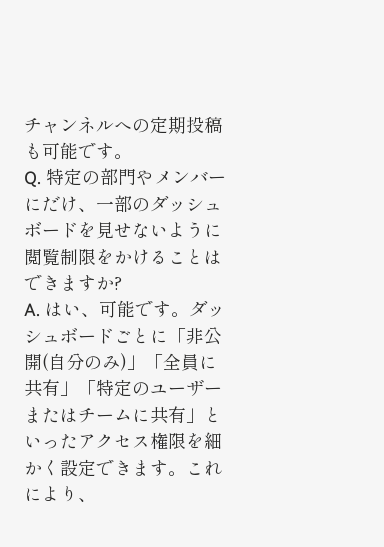チャンネルへの定期投稿も可能です。
Q. 特定の部門やメンバーにだけ、一部のダッシュボードを見せないように閲覧制限をかけることはできますか?
A. はい、可能です。ダッシュボードごとに「非公開(自分のみ)」「全員に共有」「特定のユーザーまたはチームに共有」といったアクセス権限を細かく設定できます。これにより、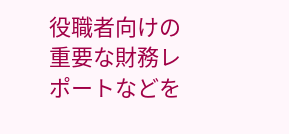役職者向けの重要な財務レポートなどを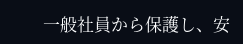一般社員から保護し、安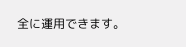全に運用できます。